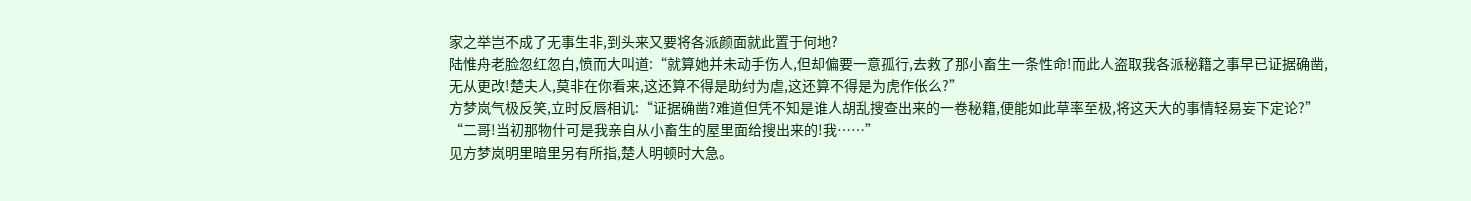家之举岂不成了无事生非,到头来又要将各派颜面就此置于何地?
陆惟舟老脸忽红忽白,愤而大叫道:“就算她并未动手伤人,但却偏要一意孤行,去救了那小畜生一条性命!而此人盗取我各派秘籍之事早已证据确凿,无从更改!楚夫人,莫非在你看来,这还算不得是助纣为虐,这还算不得是为虎作伥么?”
方梦岚气极反笑,立时反唇相讥:“证据确凿?难道但凭不知是谁人胡乱搜查出来的一卷秘籍,便能如此草率至极,将这天大的事情轻易妄下定论?”
“二哥!当初那物什可是我亲自从小畜生的屋里面给搜出来的!我……”
见方梦岚明里暗里另有所指,楚人明顿时大急。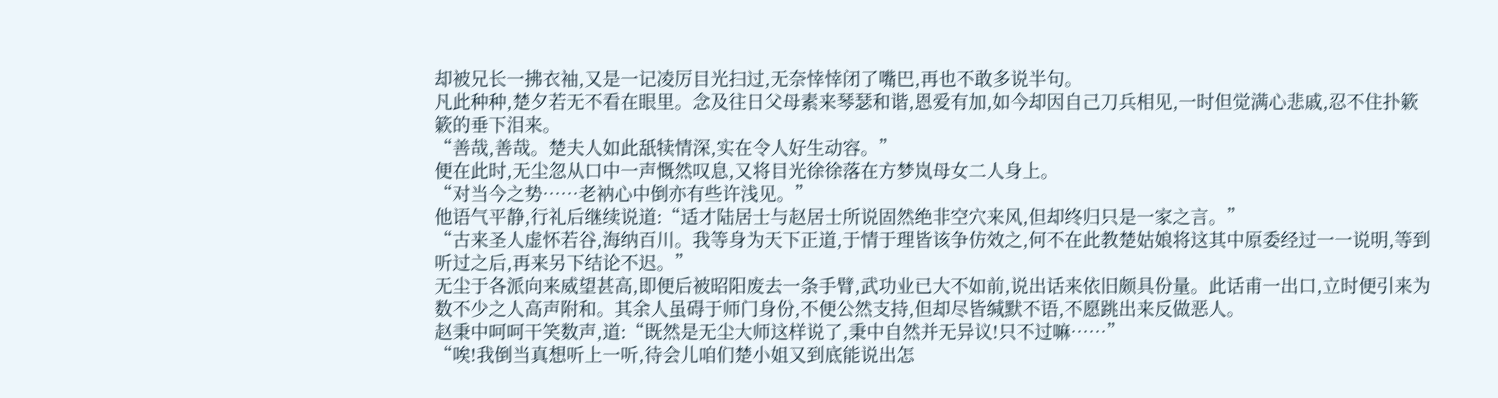却被兄长一拂衣袖,又是一记凌厉目光扫过,无奈悻悻闭了嘴巴,再也不敢多说半句。
凡此种种,楚夕若无不看在眼里。念及往日父母素来琴瑟和谐,恩爱有加,如今却因自己刀兵相见,一时但觉满心悲戚,忍不住扑簌簌的垂下泪来。
“善哉,善哉。楚夫人如此舐犊情深,实在令人好生动容。”
便在此时,无尘忽从口中一声慨然叹息,又将目光徐徐落在方梦岚母女二人身上。
“对当今之势……老衲心中倒亦有些许浅见。”
他语气平静,行礼后继续说道:“适才陆居士与赵居士所说固然绝非空穴来风,但却终归只是一家之言。”
“古来圣人虚怀若谷,海纳百川。我等身为天下正道,于情于理皆该争仿效之,何不在此教楚姑娘将这其中原委经过一一说明,等到听过之后,再来另下结论不迟。”
无尘于各派向来威望甚高,即便后被昭阳废去一条手臂,武功业已大不如前,说出话来依旧颇具份量。此话甫一出口,立时便引来为数不少之人高声附和。其余人虽碍于师门身份,不便公然支持,但却尽皆缄默不语,不愿跳出来反做恶人。
赵秉中呵呵干笑数声,道:“既然是无尘大师这样说了,秉中自然并无异议!只不过嘛……”
“唉!我倒当真想听上一听,待会儿咱们楚小姐又到底能说出怎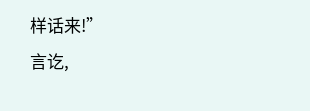样话来!”
言讫,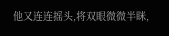他又连连摇头,将双眼微微半眯,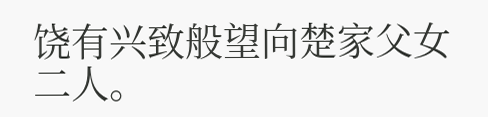饶有兴致般望向楚家父女二人。